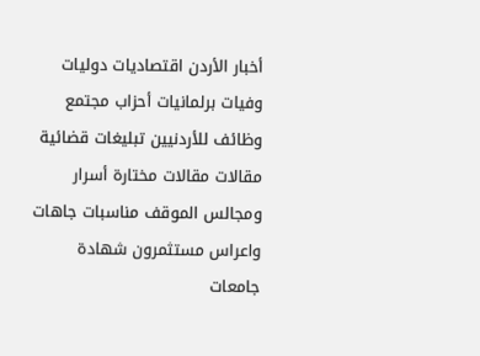أخبار الأردن اقتصاديات دوليات وفيات برلمانيات أحزاب مجتمع وظائف للأردنيين تبليغات قضائية مقالات مقالات مختارة أسرار ومجالس الموقف مناسبات جاهات واعراس مستثمرون شهادة جامعات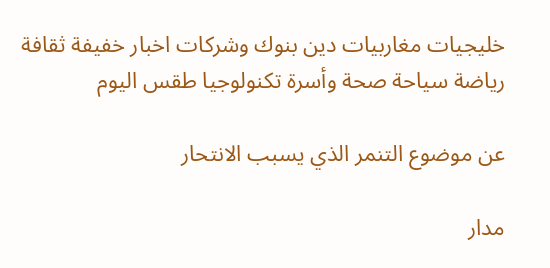خليجيات مغاربيات دين بنوك وشركات اخبار خفيفة ثقافة رياضة سياحة صحة وأسرة تكنولوجيا طقس اليوم

عن موضوع التنمر الذي يسبب الانتحار

مدار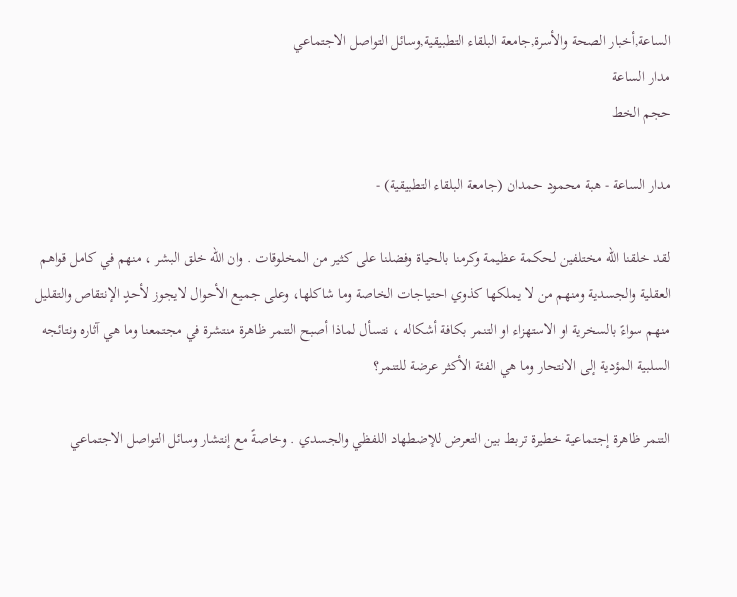الساعة,أخبار الصحة والأسرة,جامعة البلقاء التطبيقية,وسائل التواصل الاجتماعي
مدار الساعة
حجم الخط

مدار الساعة - هبة محمود حمدان (جامعة البلقاء التطبيقية) -

لقد خلقنا الله مختلفين لحكمة عظيمة وكرمنا بالحياة وفضلنا على كثير من المخلوقات . وان الله خلق البشر ، منهم في كامل قواهم العقلية والجسدية ومنهم من لا يملكها كذوي احتياجات الخاصة وما شاكلها، وعلى جميع الأحوال لايجوز لأحدٍ الإنتقاص والتقليل منهم سواءً بالسخرية او الاستهزاء او التنمر بكافة أشكاله ، نتسأل لماذا أصبح التنمر ظاهرة منتشرة في مجتمعنا وما هي آثاره ونتائجه السلبية المؤدية إلى الانتحار وما هي الفئة الأكثر عرضة للتنمر؟

التنمر ظاهرة إجتماعية خطيرة تربط بين التعرض للإضطهاد اللفظي والجسدي . وخاصةً مع إنتشار وسائل التواصل الاجتماعي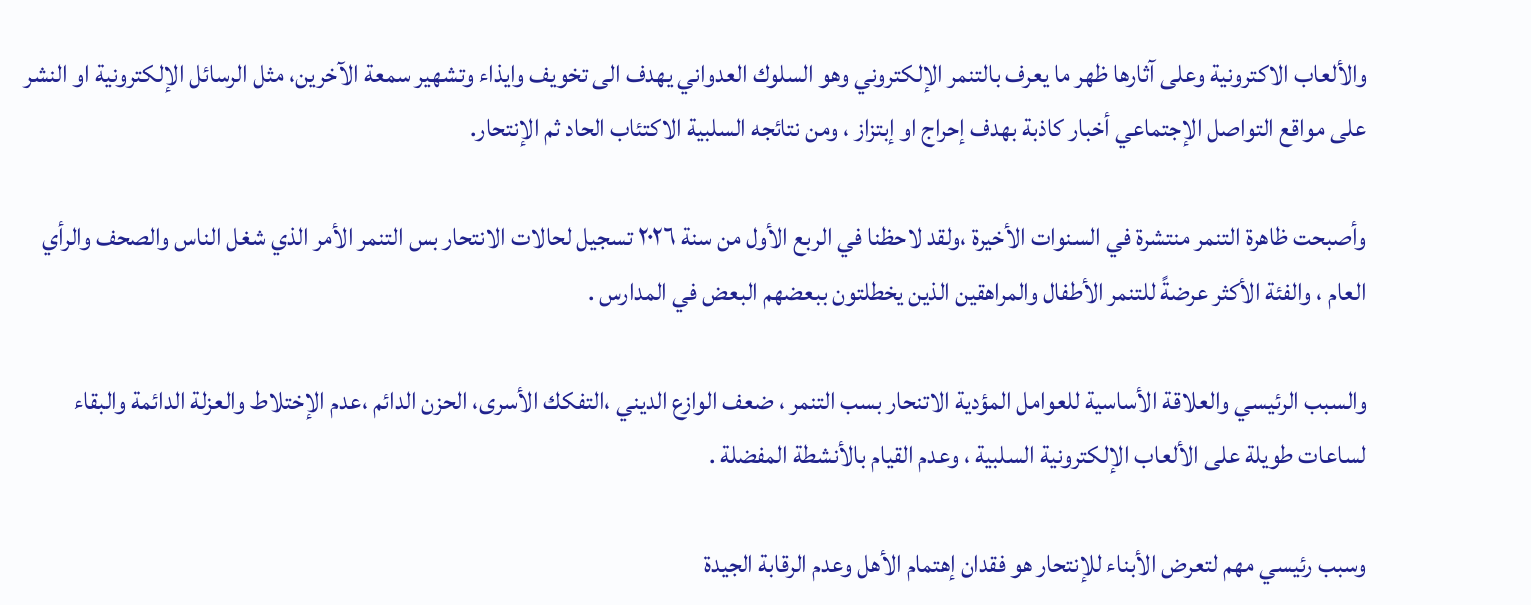والألعاب الاكترونية وعلى آثارها ظهر ما يعرف بالتنمر الإلكتروني وهو السلوك العدواني يهدف الى تخويف وايذاء وتشهير سمعة الآخرين، مثل الرسائل الإلكترونية او النشر على مواقع التواصل الإجتماعي أخبار كاذبة بهدف إحراج او إبتزاز ، ومن نتائجه السلبية الاكتئاب الحاد ثم الإنتحار.

وأصبحت ظاهرة التنمر منتشرة في السنوات الأخيرة ،ولقد لاحظنا في الربع الأول من سنة ٢٠٢٦ تسجيل لحالات الانتحار بس التنمر الأمر الذي شغل الناس والصحف والرأي العام ، والفئة الأكثر عرضةً للتنمر الأطفال والمراهقين الذين يخطلتون ببعضهم البعض في المدارس .

والسبب الرئيسي والعلاقة الأساسية للعوامل المؤدية الاتنحار بسب التنمر ، ضعف الوازع الديني ،التفكك الأسرى، الحزن الدائم ،عدم الإختلاط والعزلة الدائمة والبقاء لساعات طويلة على الألعاب الإلكترونية السلبية ، وعدم القيام بالأنشطة المفضلة .

وسبب رئيسي مهم لتعرض الأبناء للإنتحار هو فقدان إهتمام الأهل وعدم الرقابة الجيدة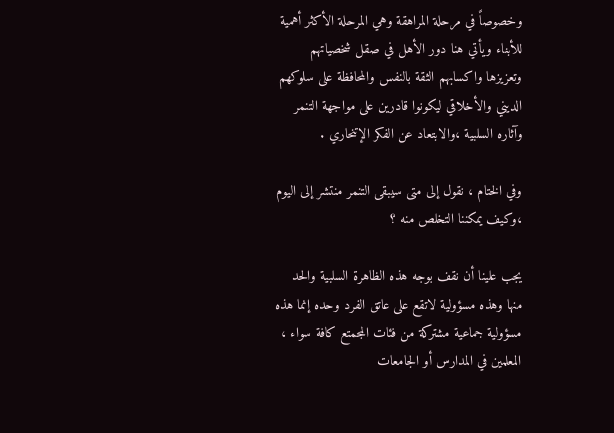وخصوصاً في مرحلة المراهقة وهي المرحلة الأكثر أهمية للأبناء ويأتي هنا دور الأهل في صقل شخصياتهم وتعزيزها واكسابهم الثقة بالنفس والمحافظة على سلوكهم الديني والأخلاقي ليكونوا قادرين على مواجهة التنمر وآثاره السلبية ،والابتعاد عن الفكر الإتنحاري .

وفي الختام ، نقول إلى متى سيبقى التنمر منتشر إلى اليوم ،وكيف يمكننا التخلص منه ؟

يجب علينا أن نقف بوجه هذه الظاهرة السلبية والحد منها وهذه مسؤولية لاتقع على عاتق الفرد وحده إنما هذه مسؤولية جماعية مشتركة من فئات المجمتع كافة سواء ، المعلمين في المدارس أو الجامعات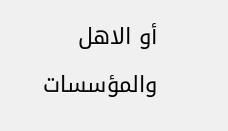أو الاهل والمؤسسات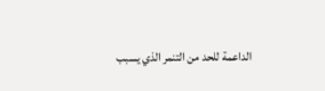الداعمة للحد من التنمر الذي يسبب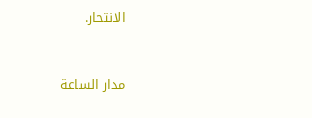الانتحار.


مدار الساعة